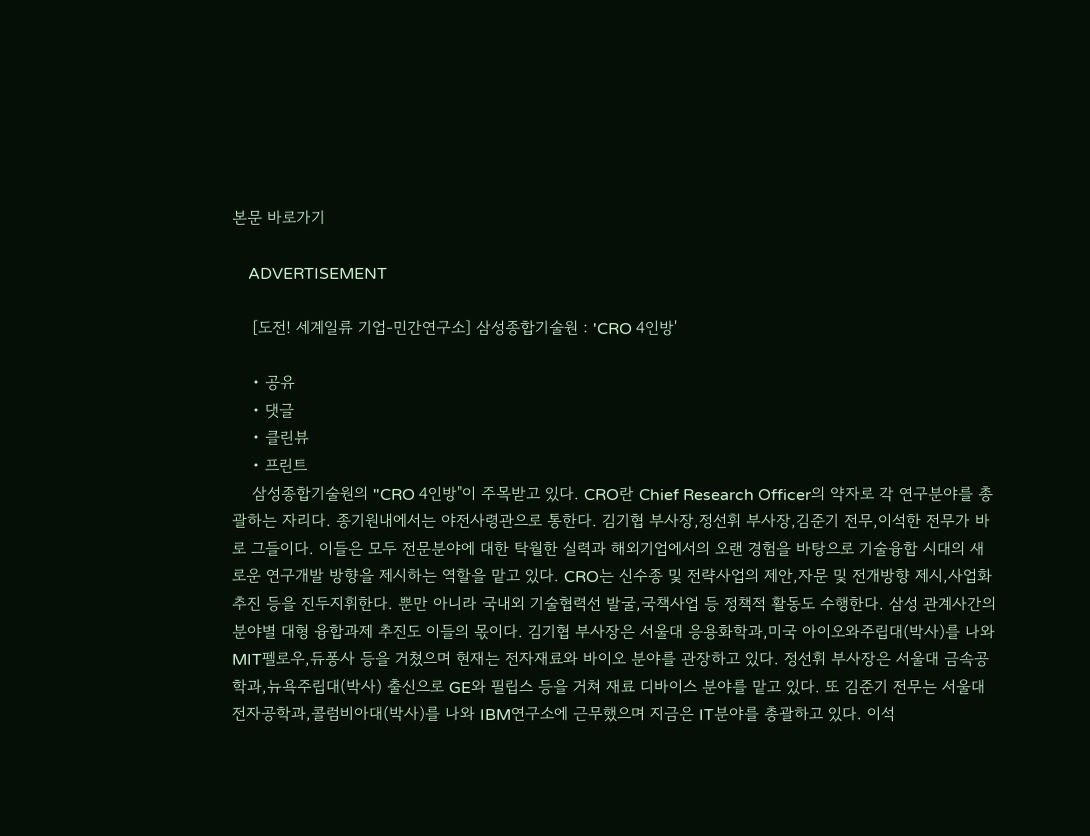본문 바로가기

    ADVERTISEMENT

    [도전! 세계일류 기업-민간연구소] 삼성종합기술원 : 'CRO 4인방'

    • 공유
    • 댓글
    • 클린뷰
    • 프린트
    삼성종합기술원의 "CRO 4인방"이 주목받고 있다. CRO란 Chief Research Officer의 약자로 각 연구분야를 총괄하는 자리다. 종기원내에서는 야전사령관으로 통한다. 김기협 부사장,정선휘 부사장,김준기 전무,이석한 전무가 바로 그들이다. 이들은 모두 전문분야에 대한 탁월한 실력과 해외기업에서의 오랜 경험을 바탕으로 기술융합 시대의 새로운 연구개발 방향을 제시하는 역할을 맡고 있다. CRO는 신수종 및 전략사업의 제안,자문 및 전개방향 제시,사업화 추진 등을 진두지휘한다. 뿐만 아니라 국내외 기술협력선 발굴,국책사업 등 정책적 활동도 수행한다. 삼성 관계사간의 분야별 대형 융합과제 추진도 이들의 몫이다. 김기협 부사장은 서울대 응용화학과,미국 아이오와주립대(박사)를 나와 MIT펠로우,듀퐁사 등을 거쳤으며 현재는 전자재료와 바이오 분야를 관장하고 있다. 정선휘 부사장은 서울대 금속공학과,뉴욕주립대(박사) 출신으로 GE와 필립스 등을 거쳐 재료 디바이스 분야를 맡고 있다. 또 김준기 전무는 서울대 전자공학과,콜럼비아대(박사)를 나와 IBM연구소에 근무했으며 지금은 IT분야를 총괄하고 있다. 이석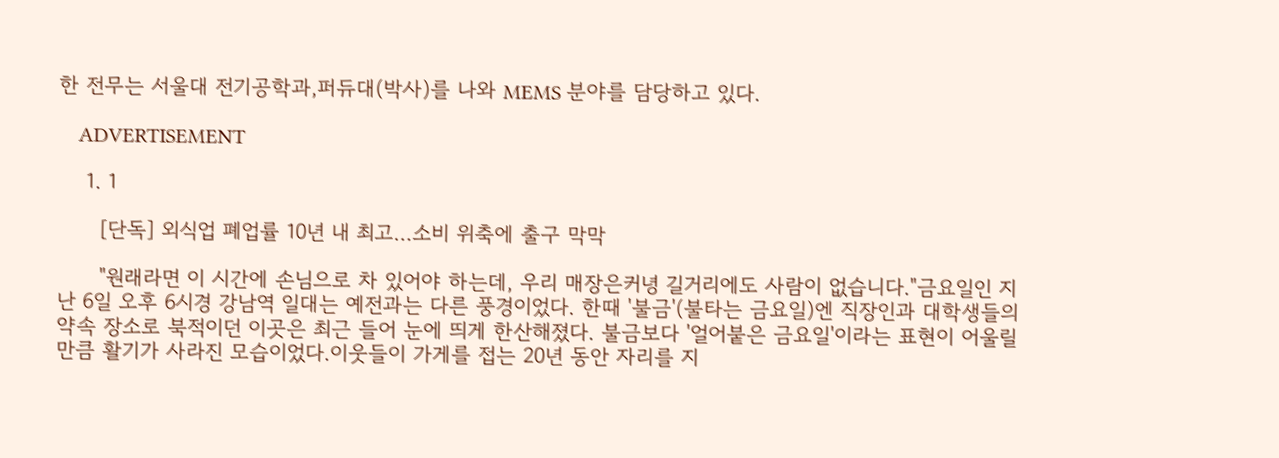한 전무는 서울대 전기공학과,퍼듀대(박사)를 나와 MEMS 분야를 담당하고 있다.

    ADVERTISEMENT

    1. 1

      [단독] 외식업 폐업률 10년 내 최고…소비 위축에 출구 막막

      "원래라면 이 시간에 손님으로 차 있어야 하는데, 우리 매장은커녕 길거리에도 사람이 없습니다."금요일인 지난 6일 오후 6시경 강남역 일대는 예전과는 다른 풍경이었다. 한때 '불금'(불타는 금요일)엔 직장인과 대학생들의 약속 장소로 북적이던 이곳은 최근 들어 눈에 띄게 한산해졌다. 불금보다 '얼어붙은 금요일'이라는 표현이 어울릴 만큼 활기가 사라진 모습이었다.이웃들이 가게를 접는 20년 동안 자리를 지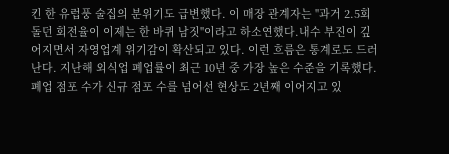킨 한 유럽풍 술집의 분위기도 급변했다. 이 매장 관계자는 "과거 2.5회 돌던 회전율이 이제는 한 바퀴 남짓"이라고 하소연했다.내수 부진이 깊어지면서 자영업계 위기감이 확산되고 있다. 이런 흐름은 통계로도 드러난다. 지난해 외식업 폐업률이 최근 10년 중 가장 높은 수준을 기록했다. 폐업 점포 수가 신규 점포 수를 넘어선 현상도 2년째 이어지고 있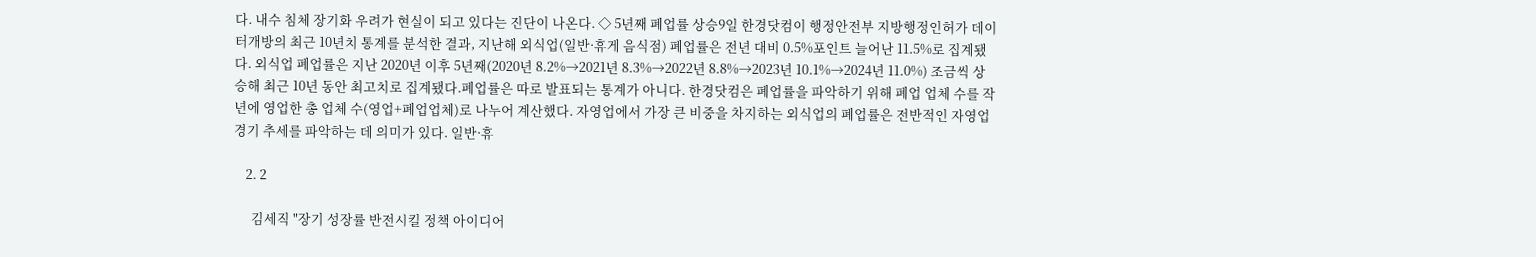다. 내수 침체 장기화 우려가 현실이 되고 있다는 진단이 나온다. ◇ 5년째 폐업률 상승9일 한경닷컴이 행정안전부 지방행정인허가 데이터개방의 최근 10년치 통계를 분석한 결과, 지난해 외식업(일반·휴게 음식점) 폐업률은 전년 대비 0.5%포인트 늘어난 11.5%로 집계됐다. 외식업 폐업률은 지난 2020년 이후 5년째(2020년 8.2%→2021년 8.3%→2022년 8.8%→2023년 10.1%→2024년 11.0%) 조금씩 상승해 최근 10년 동안 최고치로 집계됐다.폐업률은 따로 발표되는 통계가 아니다. 한경닷컴은 폐업률을 파악하기 위해 폐업 업체 수를 작년에 영업한 총 업체 수(영업+폐업업체)로 나누어 계산했다. 자영업에서 가장 큰 비중을 차지하는 외식업의 폐업률은 전반적인 자영업 경기 추세를 파악하는 데 의미가 있다. 일반·휴

    2. 2

      김세직 "장기 성장률 반전시킬 정책 아이디어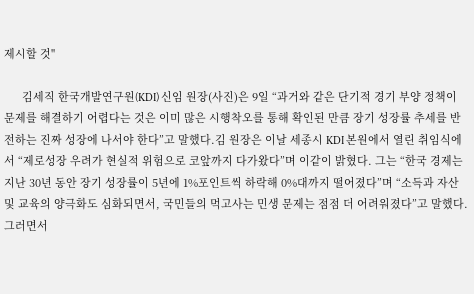제시할 것"

      김세직 한국개발연구원(KDI) 신임 원장(사진)은 9일 “과거와 같은 단기적 경기 부양 정책이 문제를 해결하기 어렵다는 것은 이미 많은 시행착오를 통해 확인된 만큼 장기 성장률 추세를 반전하는 진짜 성장에 나서야 한다”고 말했다.김 원장은 이날 세종시 KDI 본원에서 열린 취임식에서 “제로성장 우려가 현실적 위험으로 코앞까지 다가왔다”며 이같이 밝혔다. 그는 “한국 경제는 지난 30년 동안 장기 성장률이 5년에 1%포인트씩 하락해 0%대까지 떨어졌다”며 “소득과 자산 및 교육의 양극화도 심화되면서, 국민들의 먹고사는 민생 문제는 점점 더 어려워졌다”고 말했다. 그러면서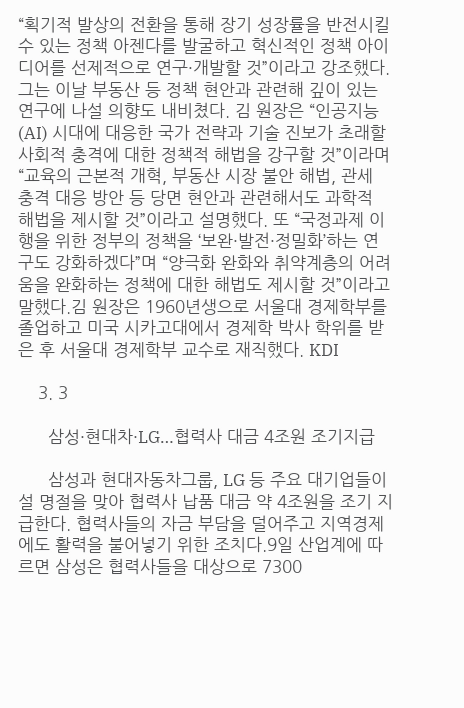“획기적 발상의 전환을 통해 장기 성장률을 반전시킬 수 있는 정책 아젠다를 발굴하고 혁신적인 정책 아이디어를 선제적으로 연구·개발할 것”이라고 강조했다.그는 이날 부동산 등 정책 현안과 관련해 깊이 있는 연구에 나설 의향도 내비쳤다. 김 원장은 “인공지능(AI) 시대에 대응한 국가 전략과 기술 진보가 초래할 사회적 충격에 대한 정책적 해법을 강구할 것”이라며 “교육의 근본적 개혁, 부동산 시장 불안 해법, 관세 충격 대응 방안 등 당면 현안과 관련해서도 과학적 해법을 제시할 것”이라고 설명했다. 또 “국정과제 이행을 위한 정부의 정책을 ‘보완·발전·정밀화’하는 연구도 강화하겠다”며 “양극화 완화와 취약계층의 어려움을 완화하는 정책에 대한 해법도 제시할 것”이라고 말했다.김 원장은 1960년생으로 서울대 경제학부를 졸업하고 미국 시카고대에서 경제학 박사 학위를 받은 후 서울대 경제학부 교수로 재직했다. KDI

    3. 3

      삼성·현대차·LG…협력사 대금 4조원 조기지급

      삼성과 현대자동차그룹, LG 등 주요 대기업들이 설 명절을 맞아 협력사 납품 대금 약 4조원을 조기 지급한다. 협력사들의 자금 부담을 덜어주고 지역경제에도 활력을 불어넣기 위한 조치다.9일 산업계에 따르면 삼성은 협력사들을 대상으로 7300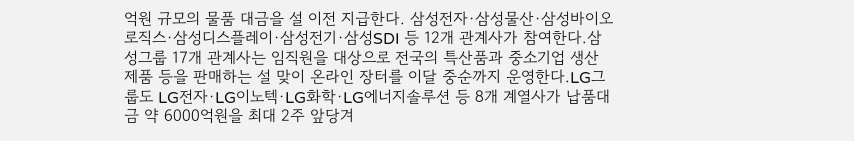억원 규모의 물품 대금을 설 이전 지급한다. 삼성전자·삼성물산·삼성바이오로직스·삼성디스플레이·삼성전기·삼성SDI 등 12개 관계사가 참여한다.삼성그룹 17개 관계사는 임직원을 대상으로 전국의 특산품과 중소기업 생산 제품 등을 판매하는 설 맞이 온라인 장터를 이달 중순까지 운영한다.LG그룹도 LG전자·LG이노텍·LG화학·LG에너지솔루션 등 8개 계열사가 납품대금 약 6000억원을 최대 2주 앞당겨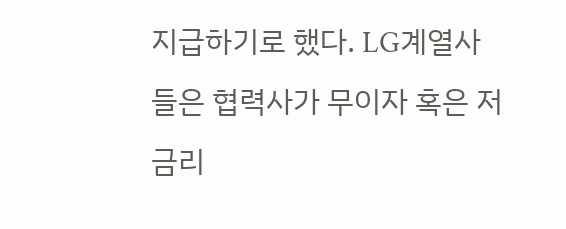지급하기로 했다. LG계열사들은 협력사가 무이자 혹은 저금리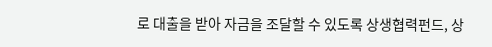로 대출을 받아 자금을 조달할 수 있도록 상생협력펀드, 상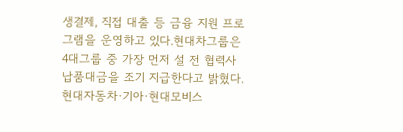생결제, 직접 대출 등 금융 지원 프로그램을 운영하고 있다.현대차그룹은 4대그룹 중 가장 먼저 설 전 협력사 납품대금을 조기 지급한다고 밝혔다. 현대자동차·기아·현대모비스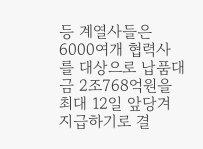등 계열사들은 6000여개 협력사를 대상으로 납품대금 2조768억원을 최대 12일 앞당겨 지급하기로 결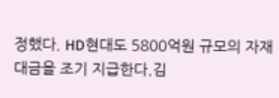정했다. HD현대도 5800억원 규모의 자재 대금을 조기 지급한다.김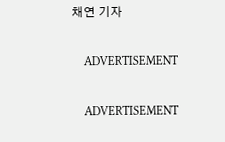채연 기자

    ADVERTISEMENT

    ADVERTISEMENT